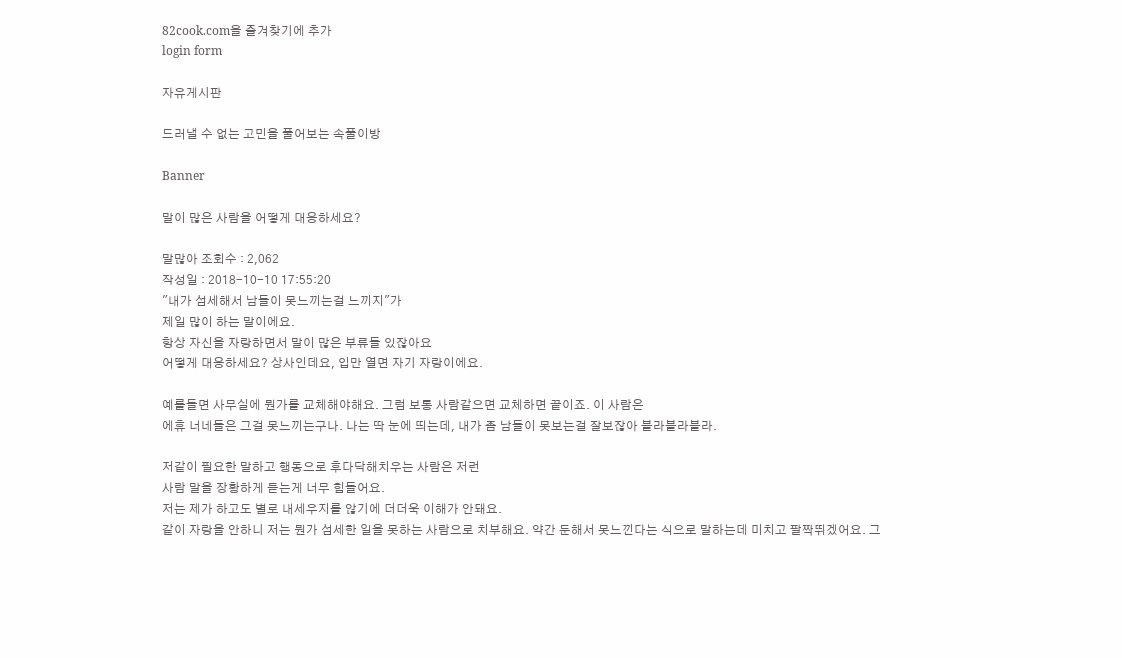82cook.com을 즐겨찾기에 추가
login form

자유게시판

드러낼 수 없는 고민을 풀어보는 속풀이방

Banner

말이 많은 사람을 어떻게 대응하세요?

말많아 조회수 : 2,062
작성일 : 2018-10-10 17:55:20
"내가 섬세해서 남들이 못느끼는걸 느끼지"가
제일 많이 하는 말이에요.
항상 자신을 자랑하면서 말이 많은 부류들 있잖아요
어떻게 대응하세요? 상사인데요, 입만 열면 자기 자랑이에요.

예를들면 사무실에 뭔가를 교체해야해요. 그럼 보통 사람같으면 교체하면 끝이죠. 이 사람은
에휴 너네들은 그걸 못느끼는구나. 나는 딱 눈에 띄는데, 내가 좀 남들이 못보는걸 잘보잖아 블라블라블라.

저같이 필요한 말하고 행동으로 후다닥해치우는 사람은 저런
사람 말을 장황하게 듣는게 너무 힘들어요.
저는 제가 하고도 별로 내세우지를 않기에 더더욱 이해가 안돼요.
같이 자랑을 안하니 저는 뭔가 섬세한 일을 못하는 사람으로 치부해요. 약간 둔해서 못느낀다는 식으로 말하는데 미치고 팔짝뛰겠어요. 그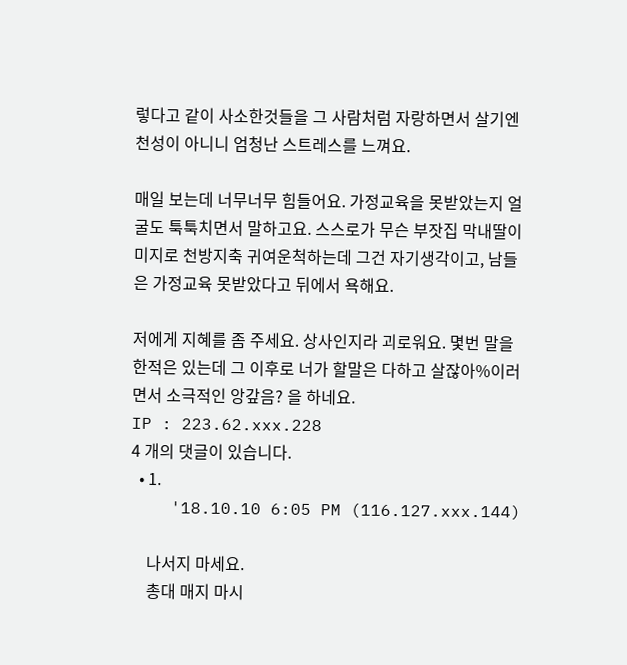렇다고 같이 사소한것들을 그 사람처럼 자랑하면서 살기엔 천성이 아니니 엄청난 스트레스를 느껴요.

매일 보는데 너무너무 힘들어요. 가정교육을 못받았는지 얼굴도 툭툭치면서 말하고요. 스스로가 무슨 부잣집 막내딸이미지로 천방지축 귀여운척하는데 그건 자기생각이고, 남들은 가정교육 못받았다고 뒤에서 욕해요.

저에게 지혜를 좀 주세요. 상사인지라 괴로워요. 몇번 말을 한적은 있는데 그 이후로 너가 할말은 다하고 살잖아%이러면서 소극적인 앙갚음? 을 하네요.
IP : 223.62.xxx.228
4 개의 댓글이 있습니다.
  • 1.
    '18.10.10 6:05 PM (116.127.xxx.144)

    나서지 마세요.
    총대 매지 마시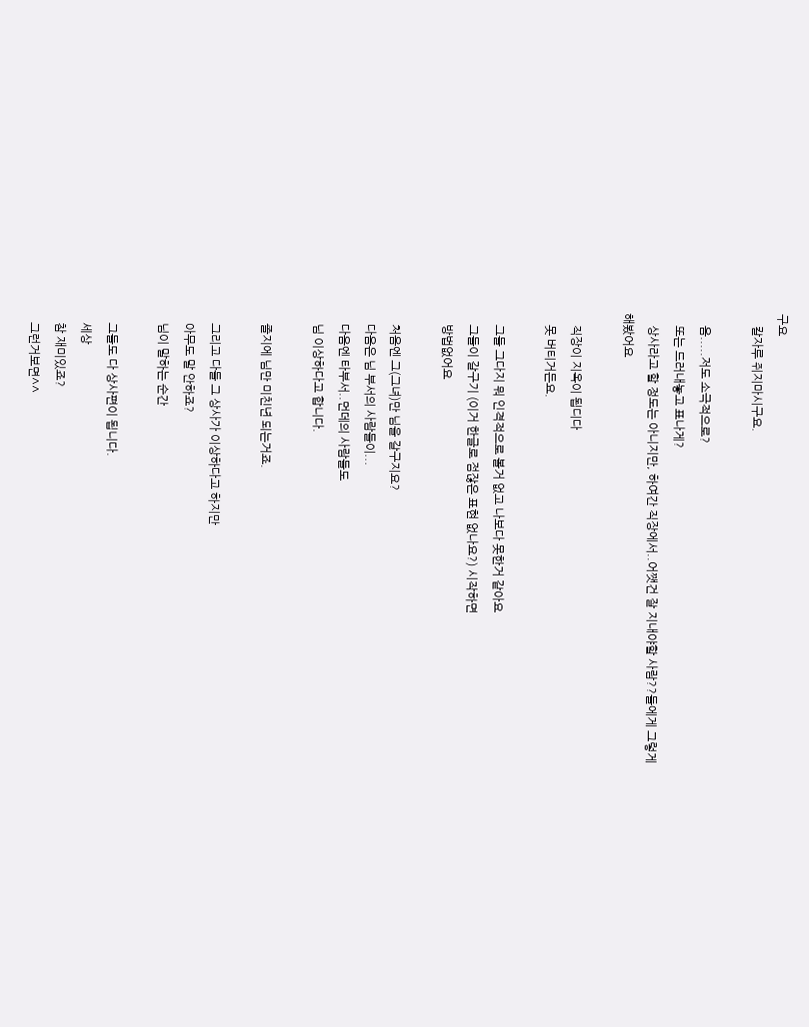구요
    칼자루 쥐지마시구요.

    음.....저도 소극적으로?
    또는 드러내놓고 표나게?
    상사라고 할 정도는 아니지만, 하여간 직장에서..어쨋건 잘 지내야할 사람??들에게 그렇게 해봤어요

    직장이 지옥이 됩디다
    못 버티거든요.

    그들 그다지 뭐 인격적으로 볼거 없고 나보다 못한거 같아요
    그들이 갈구기 (이거 한글로 점잖은 표현 없나요?) 시작하면
    방법없어요

    처음엔 그(그녀)만 님을 갈구지요?
    다음은 님 부서의 사람들이...
    다음엔 타부서..먼데의 사람들도
    님 이상하다고 합니다.

    졸지에 님만 미친년 되는거죠.

    그리고 다들 그 상사가 이상하다고 하지만
    아무도 말 안하죠?
    님이 말하는 순간

    그들도 다 상사편이 됩니다.
    세상
    참 재미있죠?
    그런거보면^^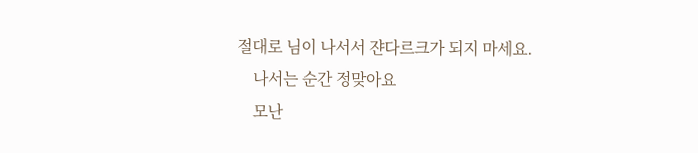절대로 님이 나서서 쟌다르크가 되지 마세요.
    나서는 순간 정맞아요
    모난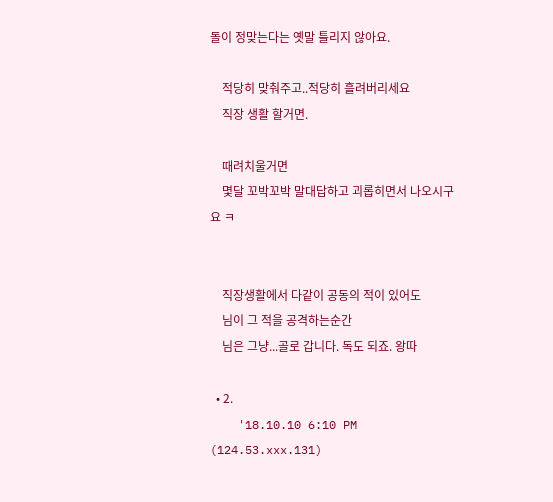돌이 정맞는다는 옛말 틀리지 않아요.

    적당히 맞춰주고..적당히 흘려버리세요
    직장 생활 할거면.

    때려치울거면
    몇달 꼬박꼬박 말대답하고 괴롭히면서 나오시구요 ㅋ


    직장생활에서 다같이 공동의 적이 있어도
    님이 그 적을 공격하는순간
    님은 그냥...골로 갑니다. 독도 되죠. 왕따

  • 2.
    '18.10.10 6:10 PM (124.53.xxx.131)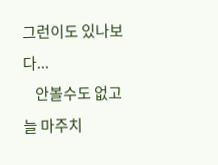그런이도 있나보다...
    안볼수도 없고 늘 마주치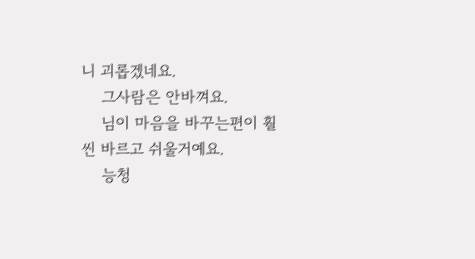니 괴롭겠네요.
    그사람은 안바껴요.
    님이 마음을 바꾸는편이 훨씬 바르고 쉬울거예요.
    능청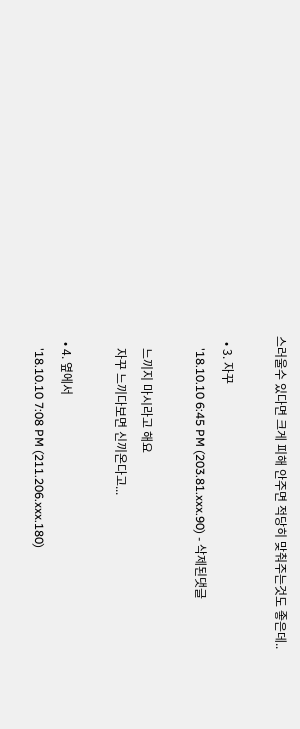스러울수 있다면 크게 피해 안주면 적당히 맞춰주는것도 좋은데..

  • 3. 자꾸
    '18.10.10 6:45 PM (203.81.xxx.90) - 삭제된댓글

    느끼지 마시라고 해요
    자꾸 느끼다보면 신끼온다고...

  • 4. 옆에서
    '18.10.10 7:08 PM (211.206.xxx.180)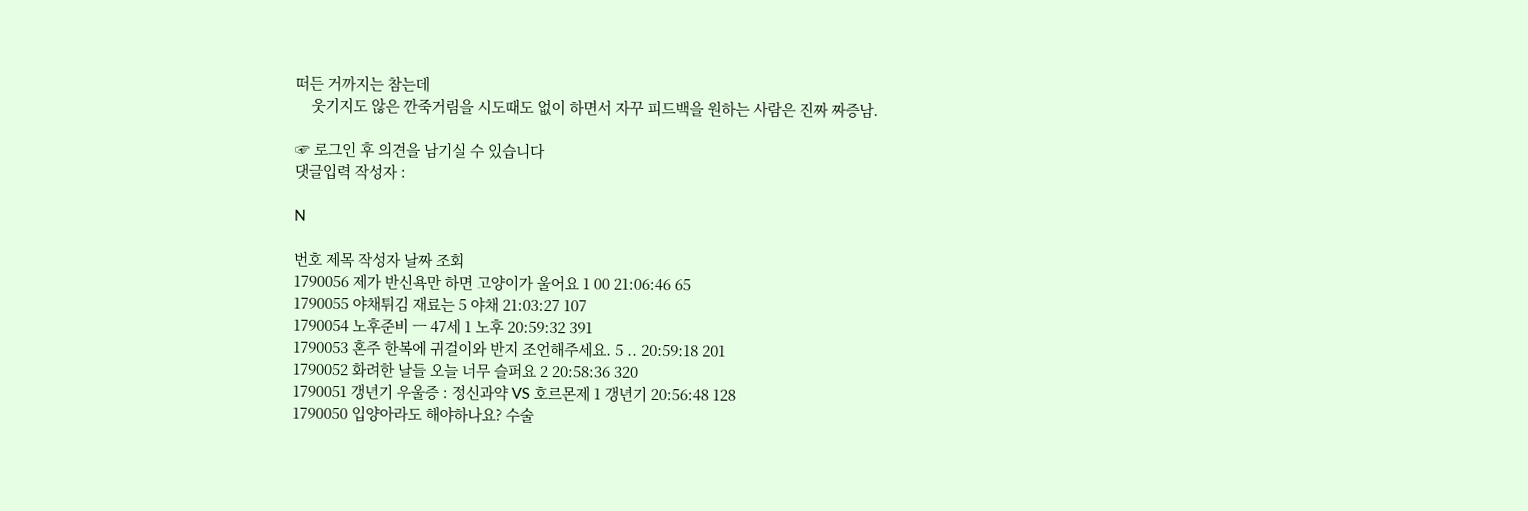떠든 거까지는 참는데
    웃기지도 않은 깐죽거림을 시도때도 없이 하면서 자꾸 피드백을 원하는 사람은 진짜 짜증남.

☞ 로그인 후 의견을 남기실 수 있습니다
댓글입력 작성자 :

N

번호 제목 작성자 날짜 조회
1790056 제가 반신욕만 하면 고양이가 울어요 1 00 21:06:46 65
1790055 야채튀김 재료는 5 야채 21:03:27 107
1790054 노후준비 ㅡ 47세 1 노후 20:59:32 391
1790053 혼주 한복에 귀걸이와 반지 조언해주세요. 5 .. 20:59:18 201
1790052 화려한 날들 오늘 너무 슬퍼요 2 20:58:36 320
1790051 갱년기 우울증 : 정신과약 VS 호르몬제 1 갱년기 20:56:48 128
1790050 입양아라도 해야하나요? 수술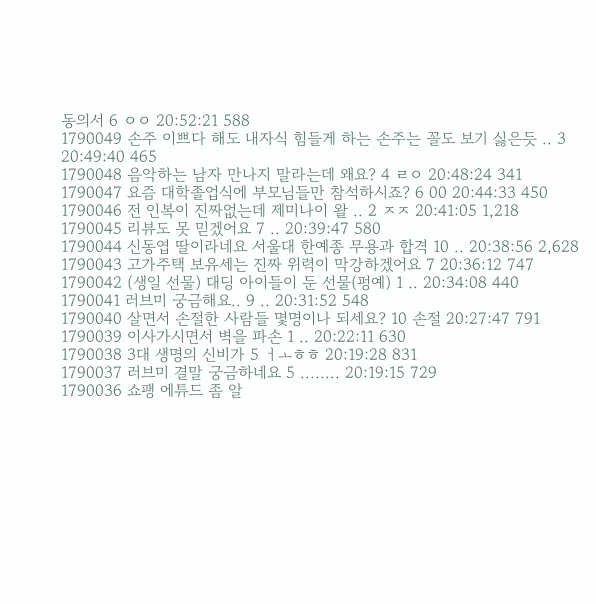동의서 6 ㅇㅇ 20:52:21 588
1790049 손주 이쁘다 해도 내자식 힘들게 하는 손주는 꼴도 보기 싫은듯 .. 3 20:49:40 465
1790048 음악하는 남자 만나지 말라는데 왜요? 4 ㄹㅇ 20:48:24 341
1790047 요즘 대학졸업식에 부모님들만 참석하시죠? 6 00 20:44:33 450
1790046 전 인복이 진짜없는데 제미나이 왈 .. 2 ㅈㅈ 20:41:05 1,218
1790045 리뷰도 못 믿겠어요 7 .. 20:39:47 580
1790044 신동엽 딸이라네요 서울대 한예종 무용과 합격 10 .. 20:38:56 2,628
1790043 고가주택 보유세는 진짜 위력이 막강하겠어요 7 20:36:12 747
1790042 (생일 선물) 대딩 아이들이 둔 선물(펑예) 1 .. 20:34:08 440
1790041 러브미 궁금해요.. 9 .. 20:31:52 548
1790040 살면서 손절한 사람들 몇명이나 되세요? 10 손절 20:27:47 791
1790039 이사가시면서 벽을 파손 1 .. 20:22:11 630
1790038 3대 생명의 신비가 5 ㅓㅗㅎㅎ 20:19:28 831
1790037 러브미 결말 궁금하네요 5 ........ 20:19:15 729
1790036 쇼팽 에튜드 좀 알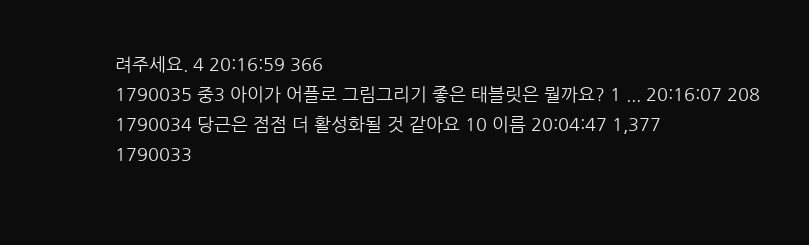려주세요. 4 20:16:59 366
1790035 중3 아이가 어플로 그림그리기 좋은 태블릿은 뭘까요? 1 ... 20:16:07 208
1790034 당근은 점점 더 활성화될 것 같아요 10 이름 20:04:47 1,377
1790033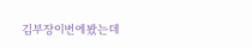김부장이번에봤는데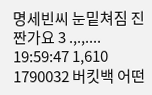명세빈씨 눈밑쳐짐 진짠가요 3 .,.,.... 19:59:47 1,610
1790032 버킷백 어떤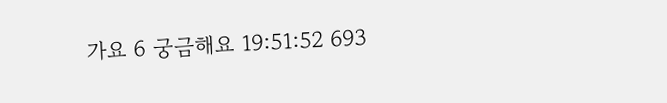가요 6 궁금해요 19:51:52 693